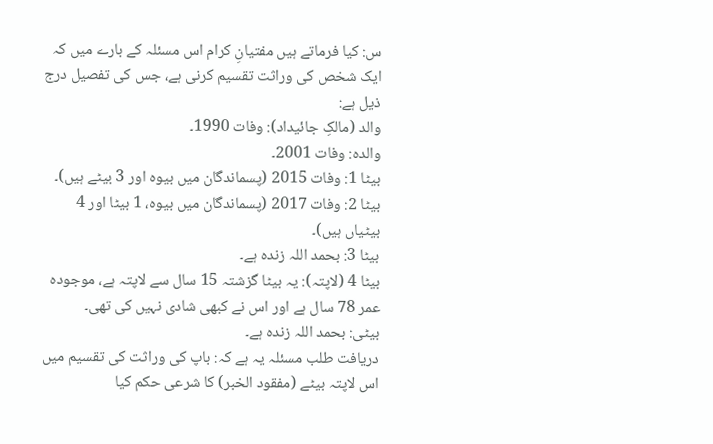س: کیا فرماتے ہیں مفتیانِ کرام اس مسئلہ کے بارے میں کہ ایک شخص کی وراثت تقسیم کرنی ہے، جس کی تفصیل درج ذیل ہے:
والد (مالکِ جائیداد): وفات 1990۔
والدہ: وفات 2001۔
بیٹا 1: وفات 2015 (پسماندگان میں بیوہ اور 3 بیٹے ہیں)۔
بیٹا 2: وفات 2017 (پسماندگان میں بیوہ، 1 بیٹا اور 4 بیٹیاں ہیں)۔
بیٹا 3: بحمد اللہ زندہ ہے۔
بیٹا 4 (لاپتہ): یہ بیٹا گزشتہ 15 سال سے لاپتہ ہے، موجودہ عمر 78 سال ہے اور اس نے کبھی شادی نہیں کی تھی۔
بیٹی: بحمد اللہ زندہ ہے۔
دریافت طلب مسئلہ یہ ہے کہ: باپ کی وراثت کی تقسیم میں اس لاپتہ بیٹے (مفقود الخبر) کا شرعی حکم کیا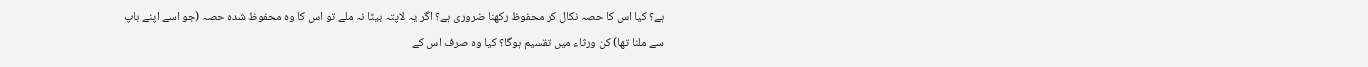ہے؟ کیا اس کا حصہ نکال کر محفوظ رکھنا ضروری ہے؟ اگر یہ لاپتہ بیٹا نہ ملے تو اس کا وہ محفوظ شدہ حصہ (جو اسے اپنے باپ سے ملنا تھا) کن ورثاء میں تقسیم ہوگا؟ کیا وہ صرف اس کے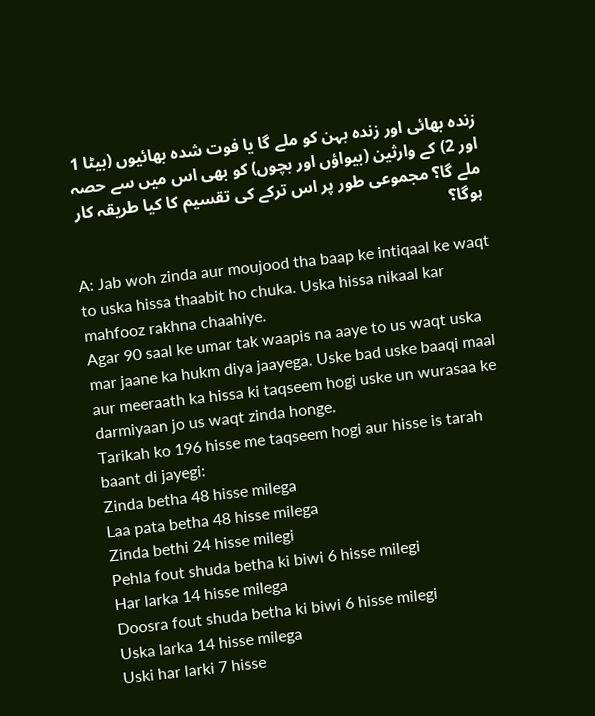زندہ بھائی اور زندہ بہن کو ملے گا یا فوت شدہ بھائیوں (بیٹا 1 اور 2) کے وارثین (بیواؤں اور بچوں) کو بھی اس میں سے حصہ ملے گا؟ مجموعی طور پر اس ترکے کی تقسیم کا کیا طریقہ کار ہوگا؟

A: Jab woh zinda aur moujood tha baap ke intiqaal ke waqt to uska hissa thaabit ho chuka. Uska hissa nikaal kar mahfooz rakhna chaahiye.
Agar 90 saal ke umar tak waapis na aaye to us waqt uska mar jaane ka hukm diya jaayega. Uske bad uske baaqi maal aur meeraath ka hissa ki taqseem hogi uske un wurasaa ke darmiyaan jo us waqt zinda honge.
Tarikah ko 196 hisse me taqseem hogi aur hisse is tarah baant di jayegi:
Zinda betha 48 hisse milega
Laa pata betha 48 hisse milega
Zinda bethi 24 hisse milegi
Pehla fout shuda betha ki biwi 6 hisse milegi
Har larka 14 hisse milega
Doosra fout shuda betha ki biwi 6 hisse milegi
Uska larka 14 hisse milega
Uski har larki 7 hisse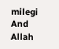milegi
And Allah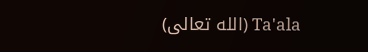Ta'ala (الله تعالى)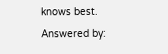knows best.
Answered by: